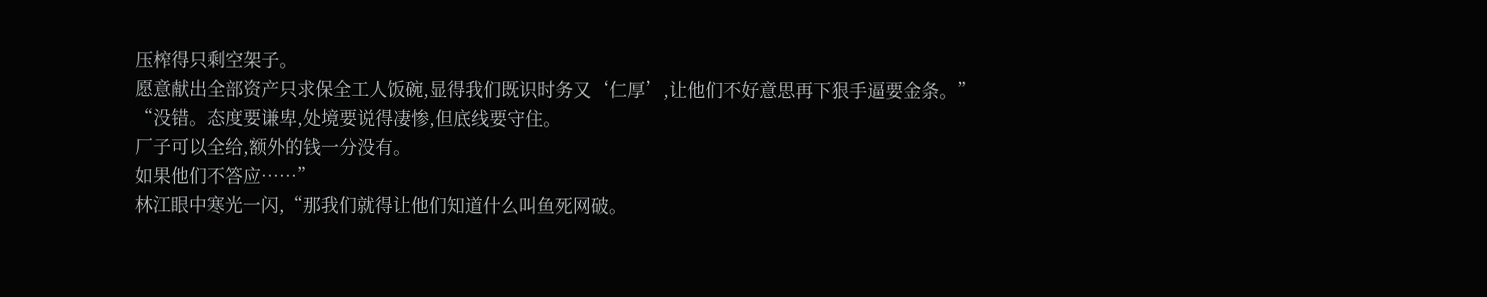压榨得只剩空架子。
愿意献出全部资产只求保全工人饭碗,显得我们既识时务又‘仁厚’,让他们不好意思再下狠手逼要金条。”
“没错。态度要谦卑,处境要说得凄惨,但底线要守住。
厂子可以全给,额外的钱一分没有。
如果他们不答应……”
林江眼中寒光一闪,“那我们就得让他们知道什么叫鱼死网破。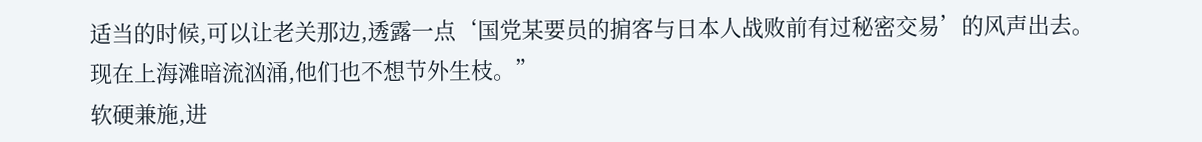适当的时候,可以让老关那边,透露一点‘国党某要员的掮客与日本人战败前有过秘密交易’的风声出去。
现在上海滩暗流汹涌,他们也不想节外生枝。”
软硬兼施,进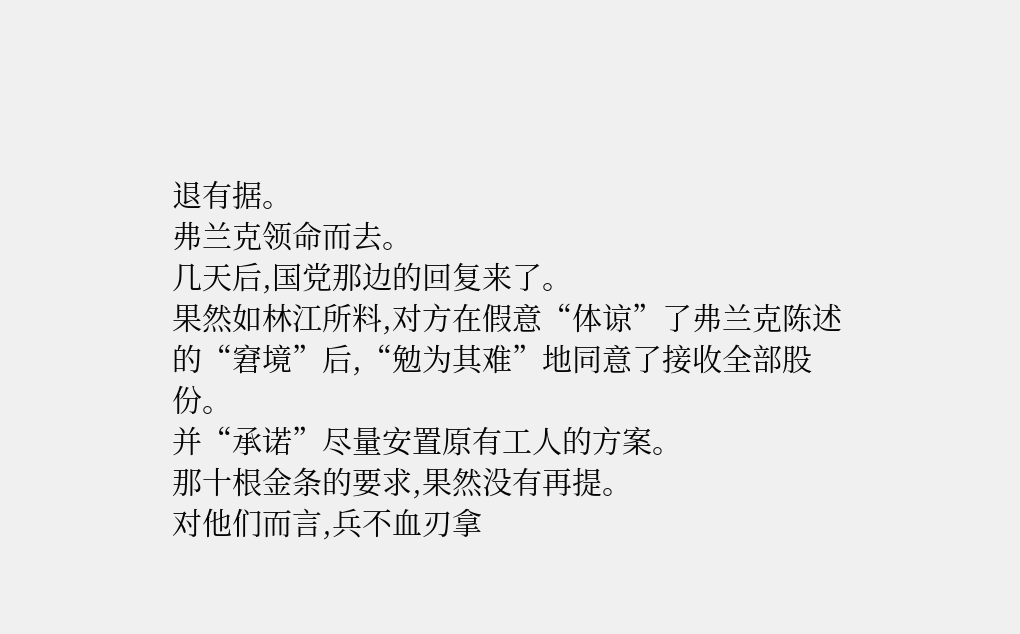退有据。
弗兰克领命而去。
几天后,国党那边的回复来了。
果然如林江所料,对方在假意“体谅”了弗兰克陈述的“窘境”后,“勉为其难”地同意了接收全部股份。
并“承诺”尽量安置原有工人的方案。
那十根金条的要求,果然没有再提。
对他们而言,兵不血刃拿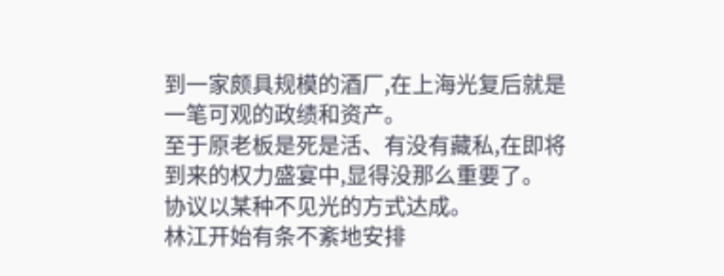到一家颇具规模的酒厂,在上海光复后就是一笔可观的政绩和资产。
至于原老板是死是活、有没有藏私,在即将到来的权力盛宴中,显得没那么重要了。
协议以某种不见光的方式达成。
林江开始有条不紊地安排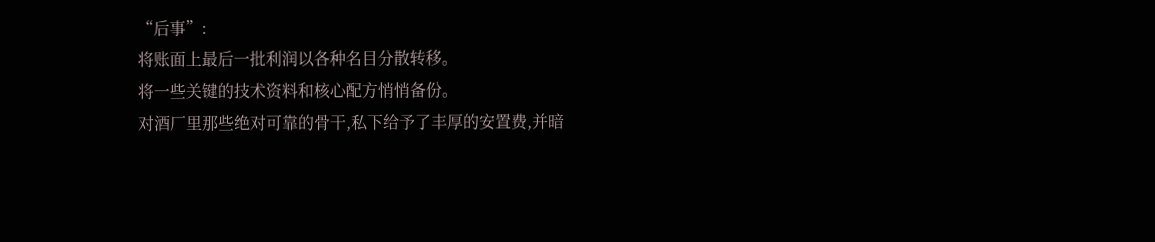“后事”:
将账面上最后一批利润以各种名目分散转移。
将一些关键的技术资料和核心配方悄悄备份。
对酒厂里那些绝对可靠的骨干,私下给予了丰厚的安置费,并暗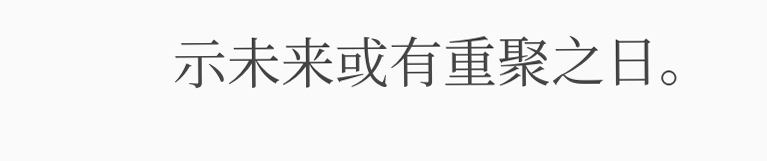示未来或有重聚之日。